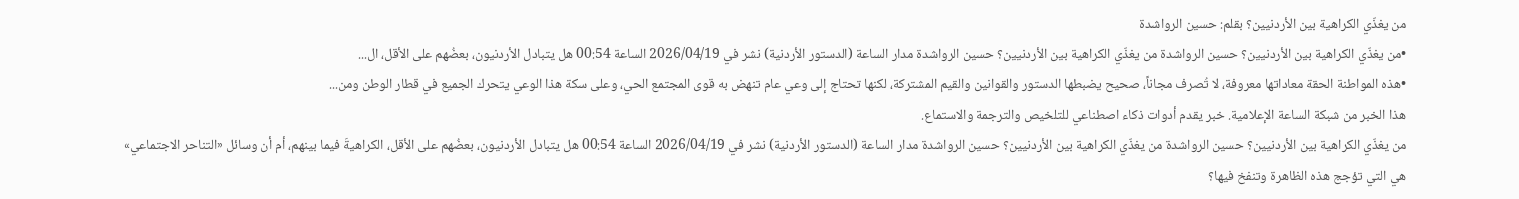من يغذّي الكراهية بين الأردنيين؟ بقلم: حسين الرواشدة
•من يغذّي الكراهية بين الأردنيين؟ حسين الرواشدة من يغذّي الكراهية بين الأردنيين؟ حسين الرواشدة مدار الساعة (الدستور الأردنية) نشر في 2026/04/19 الساعة 00:54 هل يتبادل الأردنيون، بعضُهم على الأقل، ال...
•هذه المواطنة الحقة معاداتها معروفة، لا تُصرف مجاناً، صحيح يضبطها الدستور والقوانين والقيم المشتركة، لكنها تحتاج إلى وعي عام تنهض به قوى المجتمع الحي، وعلى سكة هذا الوعي يتحرك الجميع في قطار الوطن ومن...
هذا الخبر من شبكة الساعة الإعلامية. خبر يقدم أدوات ذكاء اصطناعي للتلخيص والترجمة والاستماع.
من يغذّي الكراهية بين الأردنيين؟ حسين الرواشدة من يغذّي الكراهية بين الأردنيين؟ حسين الرواشدة مدار الساعة (الدستور الأردنية) نشر في 2026/04/19 الساعة 00:54 هل يتبادل الأردنيون، بعضُهم على الأقل، الكراهيةَ فيما بينهم، أم أن وسائل «التناحر الاجتماعي» هي التي تؤجج هذه الظاهرة وتنفخ فيها؟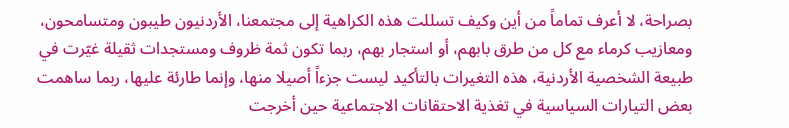بصراحة، لا أعرف تماماً من أين وكيف تسللت هذه الكراهية إلى مجتمعنا، الأردنيون طيبون ومتسامحون، ومعازيب كرماء مع كل من طرق بابهم، أو استجار بهم، ربما تكون ثمة ظروف ومستجدات ثقيلة غيّرت في طبيعة الشخصية الأردنية، هذه التغيرات بالتأكيد ليست جزءاً أصيلا منها، وإنما طارئة عليها، ربما ساهمت بعض التيارات السياسية في تغذية الاحتقانات الاجتماعية حين أخرجت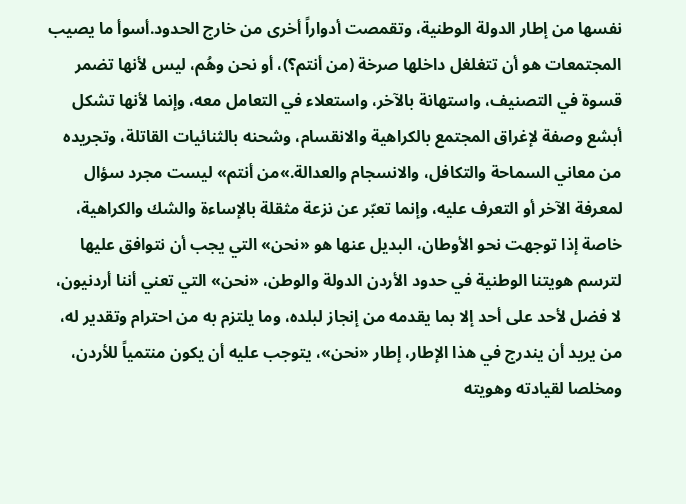نفسها من إطار الدولة الوطنية، وتقمصت أدواراً أخرى من خارج الحدود.أسوأ ما يصيب المجتمعات هو أن تتغلغل داخلها صرخة (من أنتم؟)، أو نحن وهُم، ليس لأنها تضمر قسوة في التصنيف، واستهانة بالآخر، واستعلاء في التعامل معه، وإنما لأنها تشكل أبشع وصفة لإغراق المجتمع بالكراهية والانقسام، وشحنه بالثنائيات القاتلة، وتجريده من معاني السماحة والتكافل، والانسجام والعدالة.»من أنتم» ليست مجرد سؤال لمعرفة الآخر أو التعرف عليه، وإنما تعبّر عن نزعة مثقلة بالإساءة والشك والكراهية، خاصة إذا توجهت نحو الأوطان، البديل عنها هو «نحن» التي يجب أن نتوافق عليها لترسم هويتنا الوطنية في حدود الأردن الدولة والوطن، «نحن» التي تعني أننا أردنيون، لا فضل لأحد على أحد إلا بما يقدمه من إنجاز لبلده، وما يلتزم به من احترام وتقدير له، من يريد أن يندرج في هذا الإطار، إطار «نحن»، يتوجب عليه أن يكون منتمياً للأردن، ومخلصا لقيادته وهويته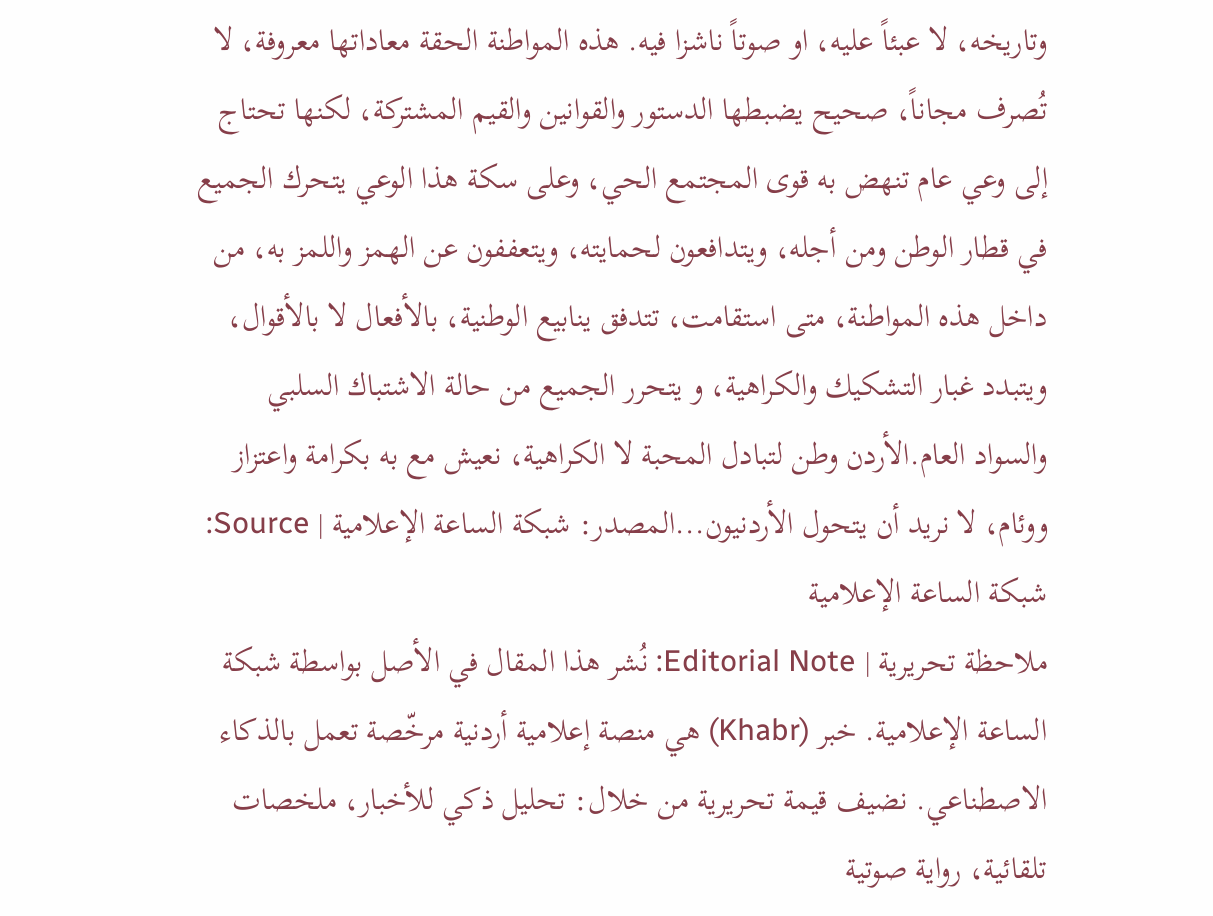وتاريخه، لا عبئاً عليه، او صوتاً ناشزا فيه. هذه المواطنة الحقة معاداتها معروفة، لا تُصرف مجاناً، صحيح يضبطها الدستور والقوانين والقيم المشتركة، لكنها تحتاج إلى وعي عام تنهض به قوى المجتمع الحي، وعلى سكة هذا الوعي يتحرك الجميع في قطار الوطن ومن أجله، ويتدافعون لحمايته، ويتعففون عن الهمز واللمز به، من داخل هذه المواطنة، متى استقامت، تتدفق ينابيع الوطنية، بالأفعال لا بالأقوال، ويتبدد غبار التشكيك والكراهية، و يتحرر الجميع من حالة الاشتباك السلبي والسواد العام.الأردن وطن لتبادل المحبة لا الكراهية، نعيش مع به بكرامة واعتزاز ووئام، لا نريد أن يتحول الأردنيون...المصدر: شبكة الساعة الإعلامية | Source: شبكة الساعة الإعلامية
ملاحظة تحريرية | Editorial Note: نُشر هذا المقال في الأصل بواسطة شبكة الساعة الإعلامية. خبر (Khabr) هي منصة إعلامية أردنية مرخّصة تعمل بالذكاء الاصطناعي. نضيف قيمة تحريرية من خلال: تحليل ذكي للأخبار، ملخصات تلقائية، رواية صوتية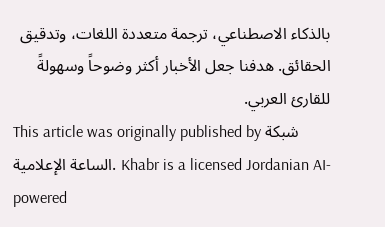بالذكاء الاصطناعي، ترجمة متعددة اللغات، وتدقيق الحقائق. هدفنا جعل الأخبار أكثر وضوحاً وسهولةً للقارئ العربي.
This article was originally published by شبكة الساعة الإعلامية. Khabr is a licensed Jordanian AI-powered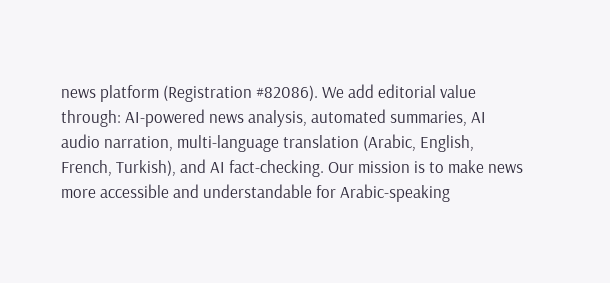news platform (Registration #82086). We add editorial value through: AI-powered news analysis, automated summaries, AI audio narration, multi-language translation (Arabic, English, French, Turkish), and AI fact-checking. Our mission is to make news more accessible and understandable for Arabic-speaking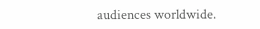audiences worldwide.